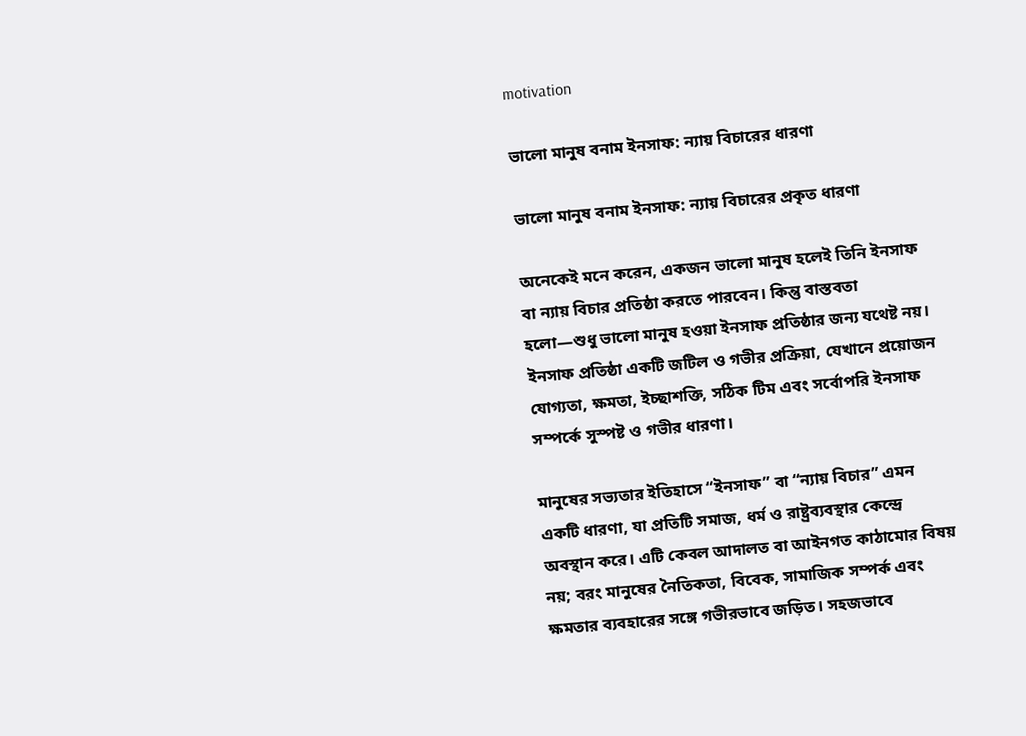motivation

ভালো মানুষ বনাম ইনসাফ: ন্যায় বিচারের ধারণা

ভালো মানুষ বনাম ইনসাফ: ন্যায় বিচারের প্রকৃত ধারণা

অনেকেই মনে করেন, একজন ভালো মানুষ হলেই তিনি ইনসাফ বা ন্যায় বিচার প্রতিষ্ঠা করতে পারবেন। কিন্তু বাস্তবতা হলো—শুধু ভালো মানুষ হওয়া ইনসাফ প্রতিষ্ঠার জন্য যথেষ্ট নয়। ইনসাফ প্রতিষ্ঠা একটি জটিল ও গভীর প্রক্রিয়া, যেখানে প্রয়োজন যোগ্যতা, ক্ষমতা, ইচ্ছাশক্তি, সঠিক টিম এবং সর্বোপরি ইনসাফ সম্পর্কে সুস্পষ্ট ও গভীর ধারণা।

মানুষের সভ্যতার ইতিহাসে “ইনসাফ” বা “ন্যায় বিচার” এমন একটি ধারণা, যা প্রতিটি সমাজ, ধর্ম ও রাষ্ট্রব্যবস্থার কেন্দ্রে অবস্থান করে। এটি কেবল আদালত বা আইনগত কাঠামোর বিষয় নয়; বরং মানুষের নৈতিকতা, বিবেক, সামাজিক সম্পর্ক এবং ক্ষমতার ব্যবহারের সঙ্গে গভীরভাবে জড়িত। সহজভাবে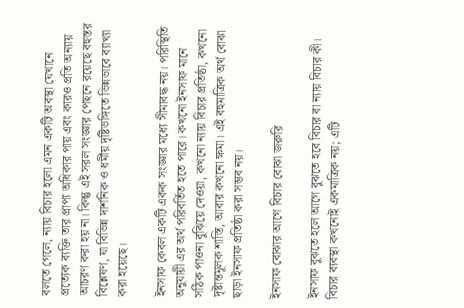বলতে গেলে, ন্যায় বিচার হলো এমন একটি অবস্থা যেখানে প্রত্যেক ব্যক্তি তার প্রাপ্য অধিকার পায় এবং কারও প্রতি অন্যায় আচরণ করা হয় না। কিন্তু এই সরল সংজ্ঞার পেছনে রয়েছে বহুস্তর বিশ্লেষণ, যা বিভিন্ন দার্শনিক ও ধর্মীয় দৃষ্টিভঙ্গিতে ভিন্নভাবে ব্যাখ্যা করা হয়েছে।

ইনসাফ কেবল একটি একক সংজ্ঞার মধ্যে সীমাবদ্ধ নয়। পরিস্থিতি অনুযায়ী এর অর্থ পরিবর্তিত হতে পারে। কখনো ইনসাফ মানে সঠিক পাওনা বুঝিয়ে দেওয়া, কখনো ন্যায় বিচার প্রতিষ্ঠা, কখনো দৃষ্টান্তমূলক শাস্তি, আবার কখনো ক্ষমা। এই বহুমাত্রিক অর্থ বোঝা ছাড়া ইনসাফ প্রতিষ্ঠা করা সম্ভব নয়।

ইনসাফ বোঝার আগে বিচার বোঝা জরুরি

ইনসাফ বুঝতে হলে আগে বুঝতে হবে বিচার বা ন্যায় বিচার কী। বিচার ব্যবস্থা কখনোই একমাত্রিক নয়; এটি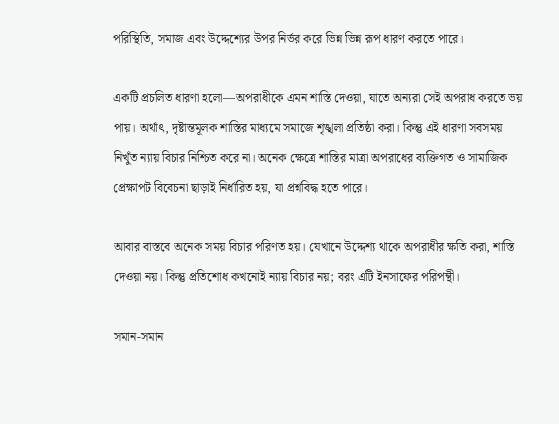পরিস্থিতি, সমাজ এবং উদ্দেশ্যের উপর নির্ভর করে ভিন্ন ভিন্ন রূপ ধারণ করতে পারে।

একটি প্রচলিত ধারণা হলো—অপরাধীকে এমন শাস্তি দেওয়া, যাতে অন্যরা সেই অপরাধ করতে ভয় পায়। অর্থাৎ, দৃষ্টান্তমূলক শাস্তির মাধ্যমে সমাজে শৃঙ্খলা প্রতিষ্ঠা করা। কিন্তু এই ধারণা সবসময় নিখুঁত ন্যায় বিচার নিশ্চিত করে না। অনেক ক্ষেত্রে শাস্তির মাত্রা অপরাধের ব্যক্তিগত ও সামাজিক প্রেক্ষাপট বিবেচনা ছাড়াই নির্ধারিত হয়, যা প্রশ্নবিদ্ধ হতে পারে।

আবার বাস্তবে অনেক সময় বিচার পরিণত হয়। যেখানে উদ্দেশ্য থাকে অপরাধীর ক্ষতি করা, শাস্তি দেওয়া নয়। কিন্তু প্রতিশোধ কখনোই ন্যায় বিচার নয়; বরং এটি ইনসাফের পরিপন্থী।

সমান-সমান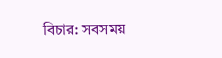বিচার: সবসময়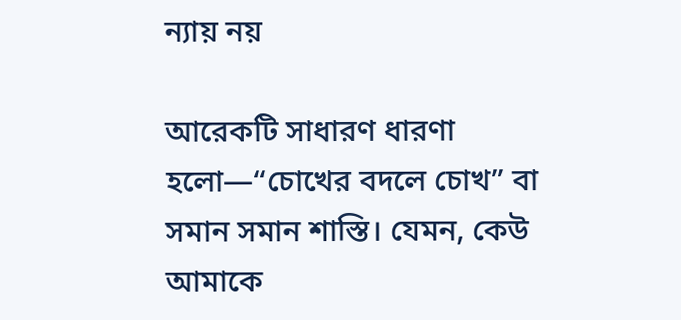ন্যায় নয়

আরেকটি সাধারণ ধারণা হলো—“চোখের বদলে চোখ” বা সমান সমান শাস্তি। যেমন, কেউ আমাকে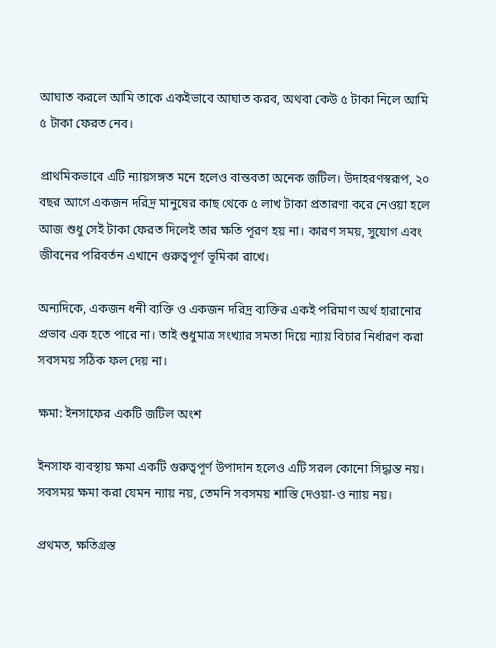আঘাত করলে আমি তাকে একইভাবে আঘাত করব, অথবা কেউ ৫ টাকা নিলে আমি ৫ টাকা ফেরত নেব।

প্রাথমিকভাবে এটি ন্যায়সঙ্গত মনে হলেও বাস্তবতা অনেক জটিল। উদাহরণস্বরূপ, ২০ বছর আগে একজন দরিদ্র মানুষের কাছ থেকে ৫ লাখ টাকা প্রতারণা করে নেওয়া হলে আজ শুধু সেই টাকা ফেরত দিলেই তার ক্ষতি পূরণ হয় না। কারণ সময়, সুযোগ এবং জীবনের পরিবর্তন এখানে গুরুত্বপূর্ণ ভূমিকা রাখে।

অন্যদিকে, একজন ধনী ব্যক্তি ও একজন দরিদ্র ব্যক্তির একই পরিমাণ অর্থ হারানোর প্রভাব এক হতে পারে না। তাই শুধুমাত্র সংখ্যার সমতা দিয়ে ন্যায় বিচার নির্ধারণ করা সবসময় সঠিক ফল দেয় না।

ক্ষমা: ইনসাফের একটি জটিল অংশ

ইনসাফ ব্যবস্থায় ক্ষমা একটি গুরুত্বপূর্ণ উপাদান হলেও এটি সরল কোনো সিদ্ধান্ত নয়। সবসময় ক্ষমা করা যেমন ন্যায় নয়, তেমনি সবসময় শাস্তি দেওয়া-ও ন্যায় নয়।

প্রথমত, ক্ষতিগ্রস্ত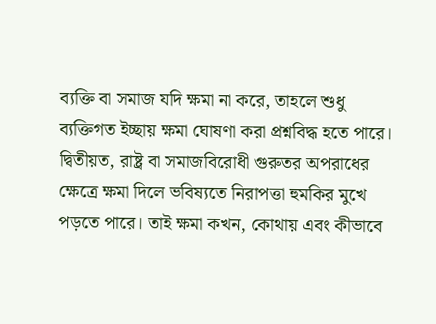ব্যক্তি বা সমাজ যদি ক্ষমা না করে, তাহলে শুধু ব্যক্তিগত ইচ্ছায় ক্ষমা ঘোষণা করা প্রশ্নবিদ্ধ হতে পারে। দ্বিতীয়ত, রাষ্ট্র বা সমাজবিরোধী গুরুতর অপরাধের ক্ষেত্রে ক্ষমা দিলে ভবিষ্যতে নিরাপত্তা হুমকির মুখে পড়তে পারে। তাই ক্ষমা কখন, কোথায় এবং কীভাবে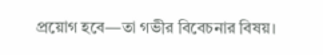প্রয়োগ হবে—তা গভীর বিবেচনার বিষয়।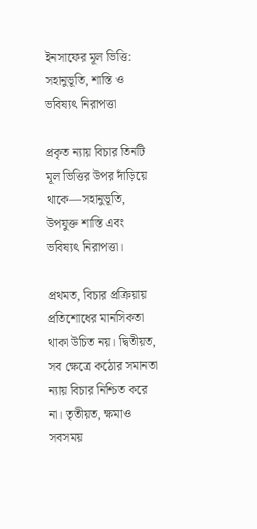ইনসাফের মূল ভিত্তি: সহানুভূতি, শাস্তি ও ভবিষ্যৎ নিরাপত্তা

প্রকৃত ন্যায় বিচার তিনটি মূল ভিত্তির উপর দাঁড়িয়ে থাকে—সহানুভূতি, উপযুক্ত শাস্তি এবং ভবিষ্যৎ নিরাপত্তা।

প্রথমত, বিচার প্রক্রিয়ায় প্রতিশোধের মানসিকতা থাকা উচিত নয়। দ্বিতীয়ত, সব ক্ষেত্রে কঠোর সমানতা ন্যায় বিচার নিশ্চিত করে না। তৃতীয়ত, ক্ষমাও সবসময়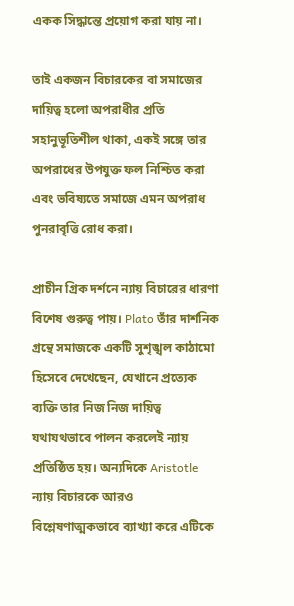একক সিদ্ধান্তে প্রয়োগ করা যায় না।

তাই একজন বিচারকের বা সমাজের দায়িত্ব হলো অপরাধীর প্রতি সহানুভূতিশীল থাকা, একই সঙ্গে তার অপরাধের উপযুক্ত ফল নিশ্চিত করা এবং ভবিষ্যতে সমাজে এমন অপরাধ পুনরাবৃত্তি রোধ করা।

প্রাচীন গ্রিক দর্শনে ন্যায় বিচারের ধারণা বিশেষ গুরুত্ব পায়। Plato তাঁর দার্শনিক গ্রন্থে সমাজকে একটি সুশৃঙ্খল কাঠামো হিসেবে দেখেছেন, যেখানে প্রত্যেক ব্যক্তি তার নিজ নিজ দায়িত্ব যথাযথভাবে পালন করলেই ন্যায় প্রতিষ্ঠিত হয়। অন্যদিকে Aristotle ন্যায় বিচারকে আরও বিশ্লেষণাত্মকভাবে ব্যাখ্যা করে এটিকে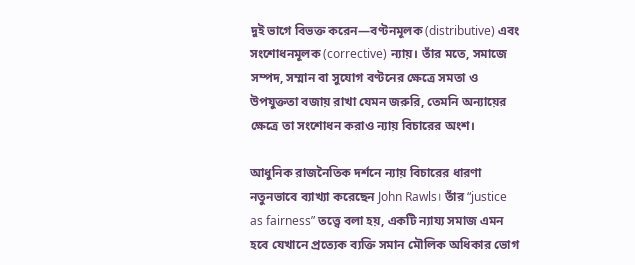দুই ভাগে বিভক্ত করেন—বণ্টনমূলক (distributive) এবং সংশোধনমূলক (corrective) ন্যায়। তাঁর মতে, সমাজে সম্পদ, সম্মান বা সুযোগ বণ্টনের ক্ষেত্রে সমতা ও উপযুক্ততা বজায় রাখা যেমন জরুরি, তেমনি অন্যায়ের ক্ষেত্রে তা সংশোধন করাও ন্যায় বিচারের অংশ।

আধুনিক রাজনৈতিক দর্শনে ন্যায় বিচারের ধারণা নতুনভাবে ব্যাখ্যা করেছেন John Rawls। তাঁর “justice as fairness” তত্ত্বে বলা হয়, একটি ন্যায্য সমাজ এমন হবে যেখানে প্রত্যেক ব্যক্তি সমান মৌলিক অধিকার ভোগ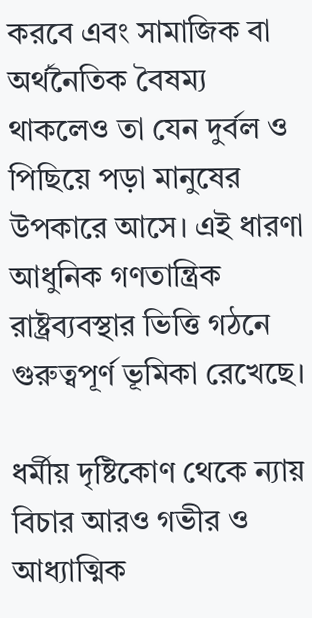করবে এবং সামাজিক বা অর্থনৈতিক বৈষম্য থাকলেও তা যেন দুর্বল ও পিছিয়ে পড়া মানুষের উপকারে আসে। এই ধারণা আধুনিক গণতান্ত্রিক রাষ্ট্রব্যবস্থার ভিত্তি গঠনে গুরুত্বপূর্ণ ভূমিকা রেখেছে।

ধর্মীয় দৃষ্টিকোণ থেকে ন্যায় বিচার আরও গভীর ও আধ্যাত্মিক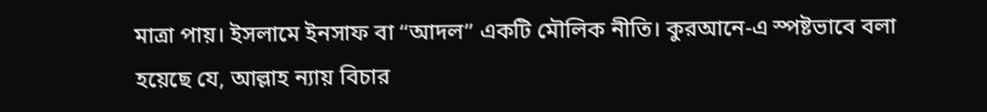মাত্রা পায়। ইসলামে ইনসাফ বা “আদল” একটি মৌলিক নীতি। কুরআনে-এ স্পষ্টভাবে বলা হয়েছে যে, আল্লাহ ন্যায় বিচার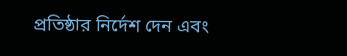প্রতিষ্ঠার নির্দেশ দেন এবং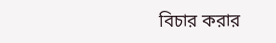বিচার করার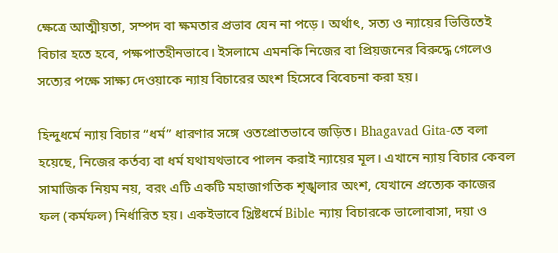ক্ষেত্রে আত্মীয়তা, সম্পদ বা ক্ষমতার প্রভাব যেন না পড়ে। অর্থাৎ, সত্য ও ন্যায়ের ভিত্তিতেই বিচার হতে হবে, পক্ষপাতহীনভাবে। ইসলামে এমনকি নিজের বা প্রিয়জনের বিরুদ্ধে গেলেও সত্যের পক্ষে সাক্ষ্য দেওয়াকে ন্যায় বিচারের অংশ হিসেবে বিবেচনা করা হয়।

হিন্দুধর্মে ন্যায় বিচার “ধর্ম” ধারণার সঙ্গে ওতপ্রোতভাবে জড়িত। Bhagavad Gita-তে বলা হয়েছে, নিজের কর্তব্য বা ধর্ম যথাযথভাবে পালন করাই ন্যায়ের মূল। এখানে ন্যায় বিচার কেবল সামাজিক নিয়ম নয়, বরং এটি একটি মহাজাগতিক শৃঙ্খলার অংশ, যেখানে প্রত্যেক কাজের ফল (কর্মফল) নির্ধারিত হয়। একইভাবে খ্রিষ্টধর্মে Bible ন্যায় বিচারকে ভালোবাসা, দয়া ও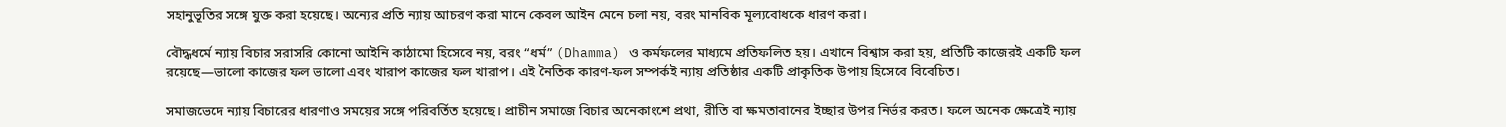সহানুভূতির সঙ্গে যুক্ত করা হয়েছে। অন্যের প্রতি ন্যায় আচরণ করা মানে কেবল আইন মেনে চলা নয়, বরং মানবিক মূল্যবোধকে ধারণ করা।

বৌদ্ধধর্মে ন্যায় বিচার সরাসরি কোনো আইনি কাঠামো হিসেবে নয়, বরং “ধর্ম” (Dhamma) ও কর্মফলের মাধ্যমে প্রতিফলিত হয়। এখানে বিশ্বাস করা হয়, প্রতিটি কাজেরই একটি ফল রয়েছে—ভালো কাজের ফল ভালো এবং খারাপ কাজের ফল খারাপ। এই নৈতিক কারণ-ফল সম্পর্কই ন্যায় প্রতিষ্ঠার একটি প্রাকৃতিক উপায় হিসেবে বিবেচিত।

সমাজভেদে ন্যায় বিচারের ধারণাও সময়ের সঙ্গে পরিবর্তিত হয়েছে। প্রাচীন সমাজে বিচার অনেকাংশে প্রথা, রীতি বা ক্ষমতাবানের ইচ্ছার উপর নির্ভর করত। ফলে অনেক ক্ষেত্রেই ন্যায়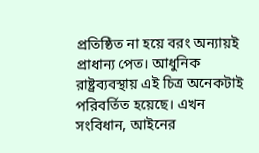প্রতিষ্ঠিত না হয়ে বরং অন্যায়ই প্রাধান্য পেত। আধুনিক রাষ্ট্রব্যবস্থায় এই চিত্র অনেকটাই পরিবর্তিত হয়েছে। এখন সংবিধান, আইনের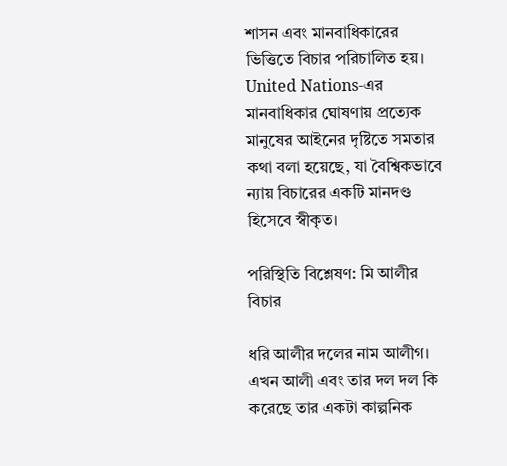শাসন এবং মানবাধিকারের ভিত্তিতে বিচার পরিচালিত হয়। United Nations-এর মানবাধিকার ঘোষণায় প্রত্যেক মানুষের আইনের দৃষ্টিতে সমতার কথা বলা হয়েছে, যা বৈশ্বিকভাবে ন্যায় বিচারের একটি মানদণ্ড হিসেবে স্বীকৃত।

পরিস্থিতি বিশ্লেষণ: মি আলীর বিচার

ধরি আলীর দলের নাম আলীগ। এখন আলী এবং তার দল দল কি করেছে তার একটা কাল্পনিক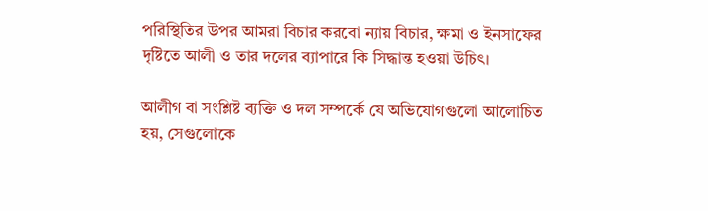পরিস্থিতির উপর আমরা বিচার করবো ন্যায় বিচার, ক্ষমা ও ইনসাফের দৃষ্টিতে আলী ও তার দলের ব্যাপারে কি সিদ্ধান্ত হওয়া উচিৎ।

আলীগ বা সংশ্লিষ্ট ব্যক্তি ও দল সম্পর্কে যে অভিযোগগুলো আলোচিত হয়, সেগুলোকে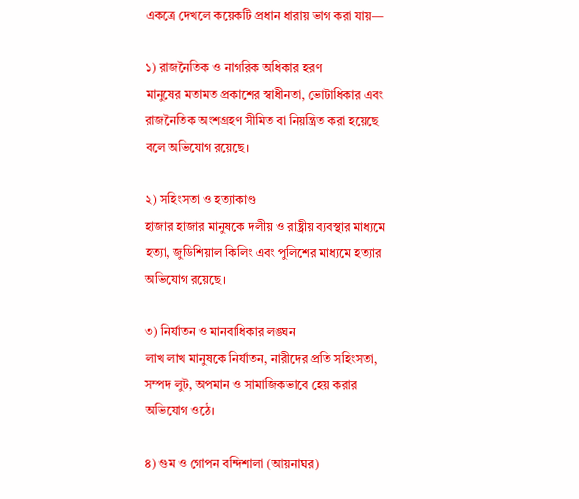একত্রে দেখলে কয়েকটি প্রধান ধারায় ভাগ করা যায়—

১) রাজনৈতিক ও নাগরিক অধিকার হরণ
মানুষের মতামত প্রকাশের স্বাধীনতা, ভোটাধিকার এবং রাজনৈতিক অংশগ্রহণ সীমিত বা নিয়ন্ত্রিত করা হয়েছে বলে অভিযোগ রয়েছে।

২) সহিংসতা ও হত্যাকাণ্ড
হাজার হাজার মানুষকে দলীয় ও রাষ্ট্রীয় ব্যবস্থার মাধ্যমে হত্যা, জুডিশিয়াল কিলিং এবং পুলিশের মাধ্যমে হত্যার অভিযোগ রয়েছে।

৩) নির্যাতন ও মানবাধিকার লঙ্ঘন
লাখ লাখ মানুষকে নির্যাতন, নারীদের প্রতি সহিংসতা, সম্পদ লুট, অপমান ও সামাজিকভাবে হেয় করার অভিযোগ ওঠে।

৪) গুম ও গোপন বন্দিশালা (আয়নাঘর)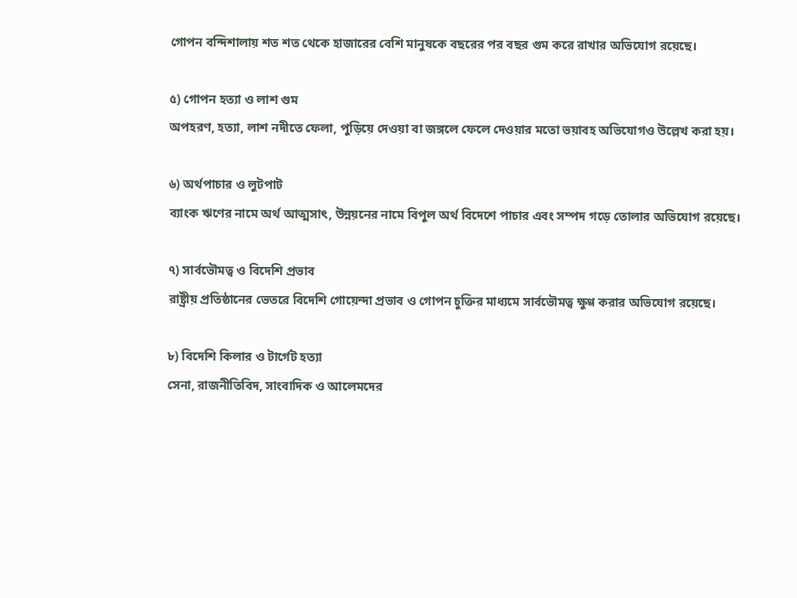গোপন বন্দিশালায় শত শত থেকে হাজারের বেশি মানুষকে বছরের পর বছর গুম করে রাখার অভিযোগ রয়েছে।

৫) গোপন হত্যা ও লাশ গুম
অপহরণ, হত্যা, লাশ নদীতে ফেলা, পুড়িয়ে দেওয়া বা জঙ্গলে ফেলে দেওয়ার মতো ভয়াবহ অভিযোগও উল্লেখ করা হয়।

৬) অর্থপাচার ও লুটপাট
ব্যাংক ঋণের নামে অর্থ আত্মসাৎ, উন্নয়নের নামে বিপুল অর্থ বিদেশে পাচার এবং সম্পদ গড়ে তোলার অভিযোগ রয়েছে।

৭) সার্বভৌমত্ব ও বিদেশি প্রভাব
রাষ্ট্রীয় প্রতিষ্ঠানের ভেতরে বিদেশি গোয়েন্দা প্রভাব ও গোপন চুক্তির মাধ্যমে সার্বভৌমত্ব ক্ষুণ্ণ করার অভিযোগ রয়েছে।

৮) বিদেশি কিলার ও টার্গেট হত্যা
সেনা, রাজনীতিবিদ, সাংবাদিক ও আলেমদের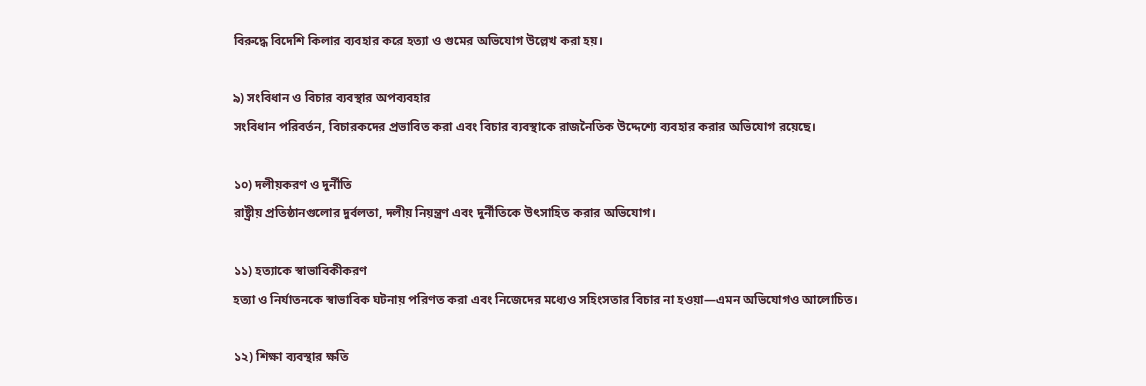বিরুদ্ধে বিদেশি কিলার ব্যবহার করে হত্যা ও গুমের অভিযোগ উল্লেখ করা হয়।

৯) সংবিধান ও বিচার ব্যবস্থার অপব্যবহার
সংবিধান পরিবর্তন, বিচারকদের প্রভাবিত করা এবং বিচার ব্যবস্থাকে রাজনৈতিক উদ্দেশ্যে ব্যবহার করার অভিযোগ রয়েছে।

১০) দলীয়করণ ও দুর্নীতি
রাষ্ট্রীয় প্রতিষ্ঠানগুলোর দুর্বলতা, দলীয় নিয়ন্ত্রণ এবং দুর্নীতিকে উৎসাহিত করার অভিযোগ।

১১) হত্যাকে স্বাভাবিকীকরণ
হত্যা ও নির্যাতনকে স্বাভাবিক ঘটনায় পরিণত করা এবং নিজেদের মধ্যেও সহিংসতার বিচার না হওয়া—এমন অভিযোগও আলোচিত।

১২) শিক্ষা ব্যবস্থার ক্ষতি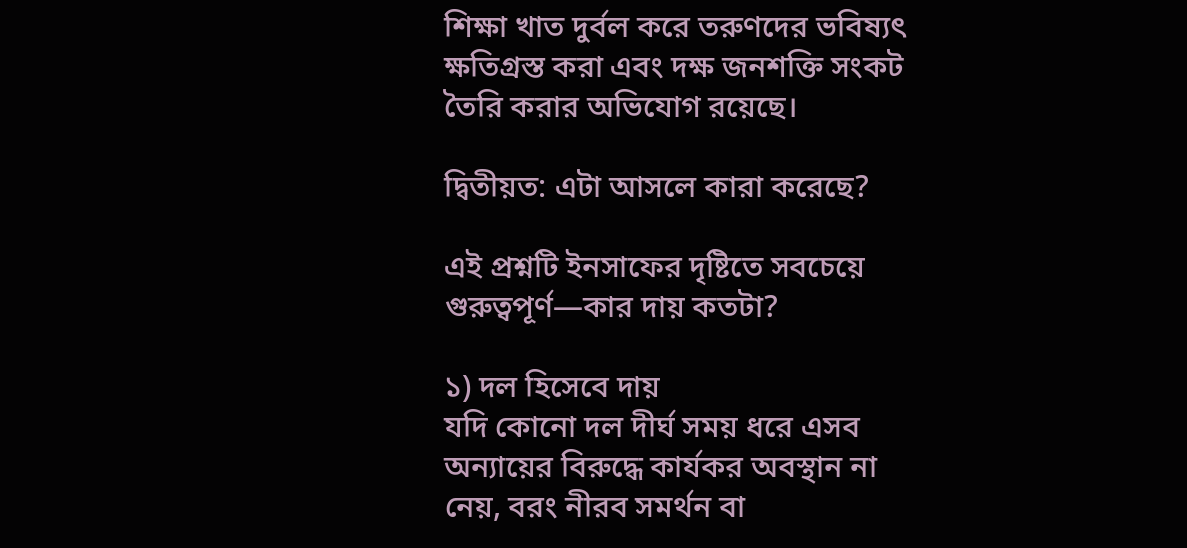শিক্ষা খাত দুর্বল করে তরুণদের ভবিষ্যৎ ক্ষতিগ্রস্ত করা এবং দক্ষ জনশক্তি সংকট তৈরি করার অভিযোগ রয়েছে।

দ্বিতীয়ত: এটা আসলে কারা করেছে?

এই প্রশ্নটি ইনসাফের দৃষ্টিতে সবচেয়ে গুরুত্বপূর্ণ—কার দায় কতটা?

১) দল হিসেবে দায়
যদি কোনো দল দীর্ঘ সময় ধরে এসব অন্যায়ের বিরুদ্ধে কার্যকর অবস্থান না নেয়, বরং নীরব সমর্থন বা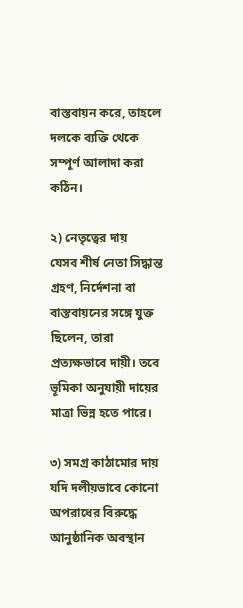বাস্তবায়ন করে, তাহলে দলকে ব্যক্তি থেকে সম্পূর্ণ আলাদা করা কঠিন।

২) নেতৃত্বের দায়
যেসব শীর্ষ নেতা সিদ্ধান্ত গ্রহণ, নির্দেশনা বা বাস্তবায়নের সঙ্গে যুক্ত ছিলেন, তারা প্রত্যক্ষভাবে দায়ী। তবে ভূমিকা অনুযায়ী দায়ের মাত্রা ভিন্ন হতে পারে।

৩) সমগ্র কাঠামোর দায়
যদি দলীয়ভাবে কোনো অপরাধের বিরুদ্ধে আনুষ্ঠানিক অবস্থান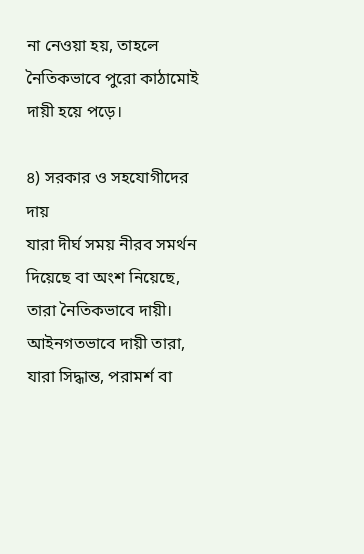না নেওয়া হয়, তাহলে নৈতিকভাবে পুরো কাঠামোই দায়ী হয়ে পড়ে।

৪) সরকার ও সহযোগীদের দায়
যারা দীর্ঘ সময় নীরব সমর্থন দিয়েছে বা অংশ নিয়েছে, তারা নৈতিকভাবে দায়ী। আইনগতভাবে দায়ী তারা, যারা সিদ্ধান্ত, পরামর্শ বা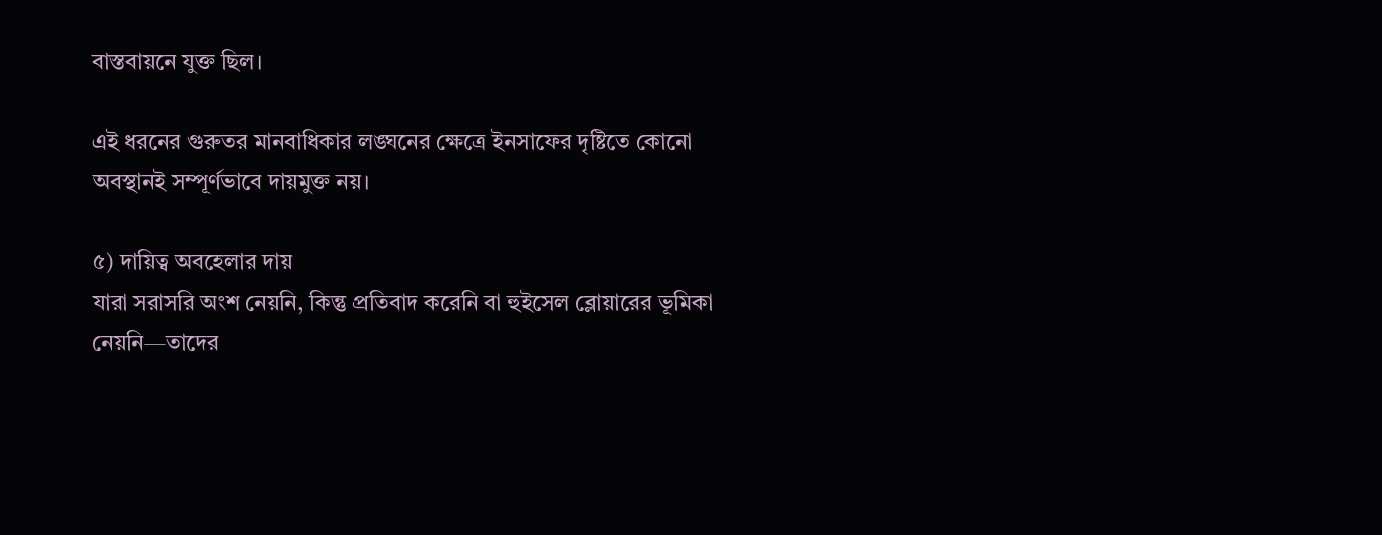বাস্তবায়নে যুক্ত ছিল।

এই ধরনের গুরুতর মানবাধিকার লঙ্ঘনের ক্ষেত্রে ইনসাফের দৃষ্টিতে কোনো অবস্থানই সম্পূর্ণভাবে দায়মুক্ত নয়।

৫) দায়িত্ব অবহেলার দায়
যারা সরাসরি অংশ নেয়নি, কিন্তু প্রতিবাদ করেনি বা হুইসেল ব্লোয়ারের ভূমিকা নেয়নি—তাদের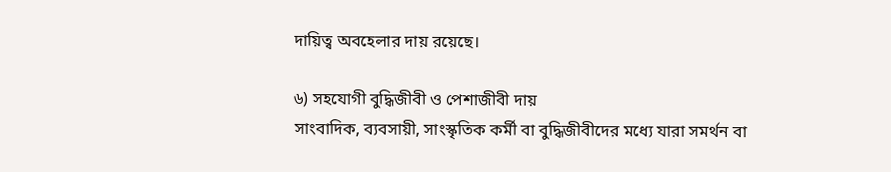দায়িত্ব অবহেলার দায় রয়েছে।

৬) সহযোগী বুদ্ধিজীবী ও পেশাজীবী দায়
সাংবাদিক, ব্যবসায়ী, সাংস্কৃতিক কর্মী বা বুদ্ধিজীবীদের মধ্যে যারা সমর্থন বা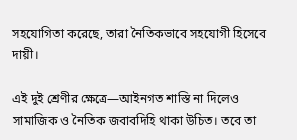সহযোগিতা করেছে, তারা নৈতিকভাবে সহযোগী হিসেবে দায়ী।

এই দুই শ্রেণীর ক্ষেত্রে—আইনগত শাস্তি না দিলেও সামাজিক ও নৈতিক জবাবদিহি থাকা উচিত। তবে তা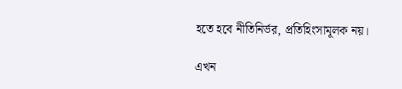হতে হবে নীতিনির্ভর, প্রতিহিংসামূলক নয়।

এখন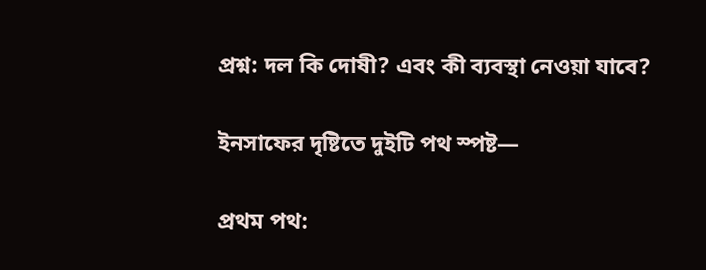প্রশ্ন: দল কি দোষী? এবং কী ব্যবস্থা নেওয়া যাবে?

ইনসাফের দৃষ্টিতে দুইটি পথ স্পষ্ট—

প্রথম পথ: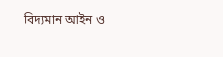বিদ্যমান আইন ও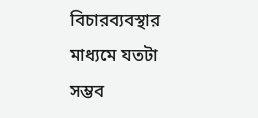বিচারব্যবস্থার মাধ্যমে যতটা সম্ভব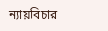ন্যায়বিচার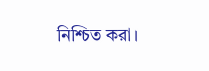নিশ্চিত করা।